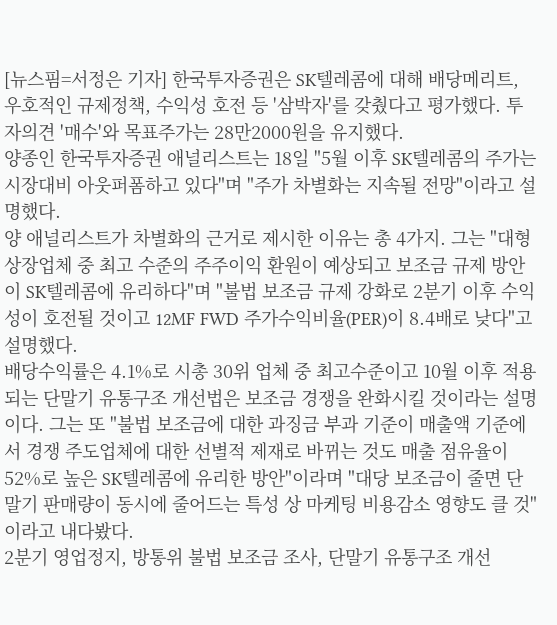[뉴스핌=서정은 기자] 한국투자증권은 SK텔레콤에 대해 배당메리트, 우호적인 규제정책, 수익성 호전 등 '삼박자'를 갖췄다고 평가했다. 투자의견 '매수'와 목표주가는 28만2000원을 유지했다.
양종인 한국투자증권 애널리스트는 18일 "5월 이후 SK텔레콤의 주가는 시장대비 아웃퍼폼하고 있다"며 "주가 차별화는 지속될 전망"이라고 설명했다.
양 애널리스트가 차별화의 근거로 제시한 이유는 총 4가지. 그는 "대형 상장업체 중 최고 수준의 주주이익 환원이 예상되고 보조금 규제 방안이 SK텔레콤에 유리하다"며 "불법 보조금 규제 강화로 2분기 이후 수익성이 호전될 것이고 12MF FWD 주가수익비율(PER)이 8.4배로 낮다"고 설명했다.
배당수익률은 4.1%로 시총 30위 업체 중 최고수준이고 10월 이후 적용되는 단말기 유통구조 개선법은 보조금 경쟁을 완화시킬 것이라는 설명이다. 그는 또 "불법 보조금에 대한 과징금 부과 기준이 매출액 기준에서 경쟁 주도업체에 대한 선별적 제재로 바뀌는 것도 매출 점유율이 52%로 높은 SK텔레콤에 유리한 방안"이라며 "대당 보조금이 줄면 단말기 판매량이 동시에 줄어드는 특성 상 마케팅 비용감소 영향도 클 것"이라고 내다봤다.
2분기 영업정지, 방통위 불법 보조금 조사, 단말기 유통구조 개선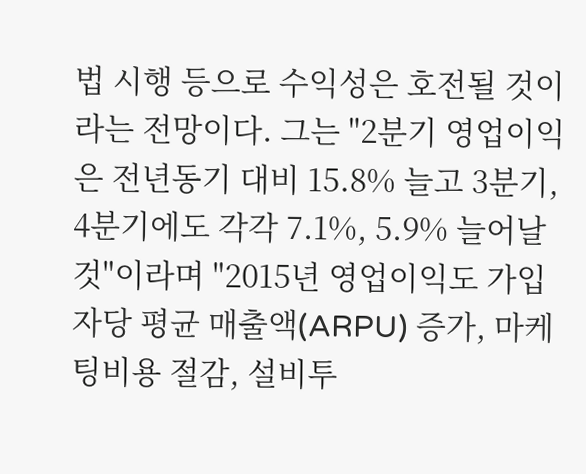법 시행 등으로 수익성은 호전될 것이라는 전망이다. 그는 "2분기 영업이익은 전년동기 대비 15.8% 늘고 3분기, 4분기에도 각각 7.1%, 5.9% 늘어날 것"이라며 "2015년 영업이익도 가입자당 평균 매출액(ARPU) 증가, 마케팅비용 절감, 설비투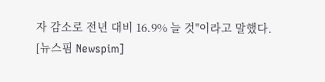자 감소로 전년 대비 16.9% 늘 것"이라고 말했다.
[뉴스핌 Newspim]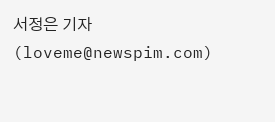서정은 기자 (loveme@newspim.com)